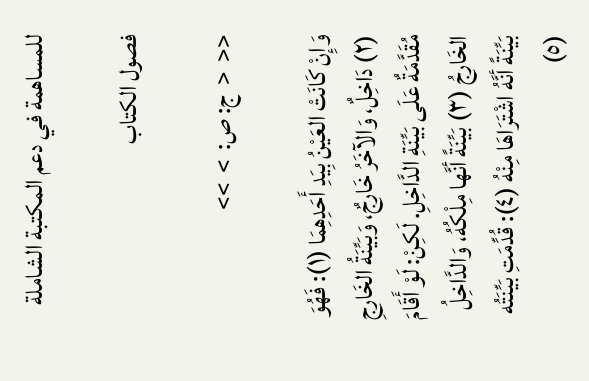للمساهمة في دعم المكتبة الشاملة

فصول الكتاب

<<  <  ج: ص:  >  >>

وَإِنْ كَانَتْ العَيْنُ بِيَدِ أَحَدِهِمَا (١): فَهُوَ (٢) دَاخِلٌ، وَالآخَرُ خَارِجٌ، وَبَيِّنَةُ الخَارِجِ مُقَدَّمَةٌ عَلَى بَيِّنَةِ الدَّاخِلِ. لَكِنْ: لَوْ أَقَامَ الخَارِجُ (٣) بَيِّنَةً أنَّها مِلْكُهُ، وَالدَّاخِلُ بَيِّنَةً أنَّهُ اشْتَرَاهَا مِنْهُ (٤): قُدِّمَتِ بَيِّنَتُه (٥)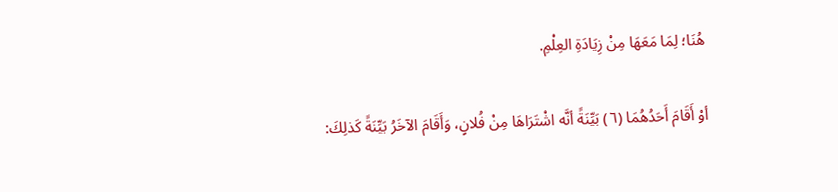هُنَا؛ لِمَا مَعَهَا مِنْ زِيَادَةِ العِلْمِ.

أوْ أَقَامَ أَحَدُهُمَا (٦) بَيِّنَةً أنَّه اشْتَرَاهَا مِنْ فُلانٍ، وَأَقَامَ الآخَرُ بَيِّنَةً كَذلِكَ: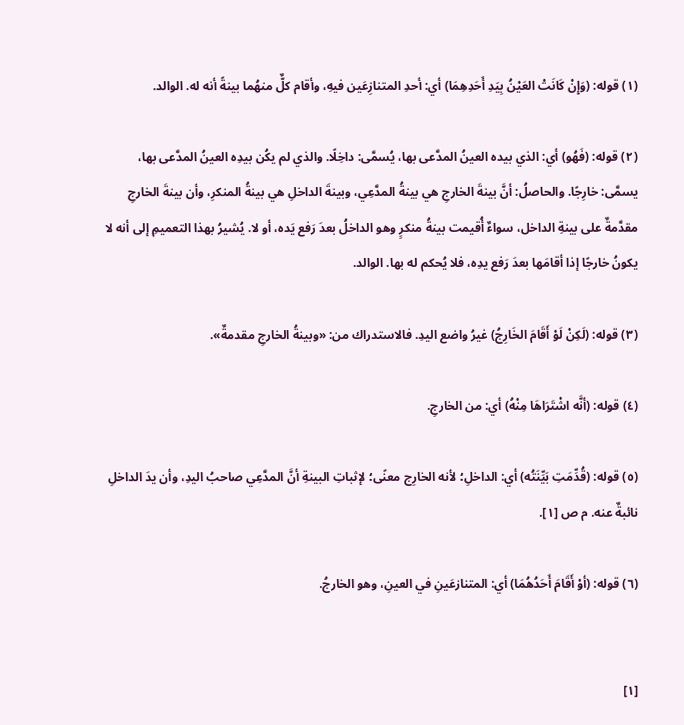(١) قوله: (وَإِنْ كَانَتْ العَيْنُ بِيَدِ أَحَدِهِمَا) أي: أحدِ المتنازِعَين فيهِ، وأقام كلٌّ منهُما بينةً أنه له. الوالد.

(٢) قوله: (فَهُو) أي: الذي بيده العينُ المدَّعى بها، يُسمَّى: داخِلًا. والذي لم يكُن بيدِه العينُ المدَّعى بها، يسمَّى: خارِجًا. والحاصلُ: أنَّ بينةَ الخارجِ هي بينةُ المدَّعِي، وبينةَ الداخلِ هي بينةُ المنكرِ، وأن بينةَ الخارجِ مقدَّمةٌ على بينةِ الداخل، سواءٌ أُقيمت بينةُ منكرٍ وهو الداخلُ بعدَ رَفع يَده، أو لا. يُشيرُ بهذا التعميمِ إلى أنه لا يكونُ خارجًا إذا أقامَها بعدَ رَفع يدِه، فلا يُحكم له بها. الوالد.

(٣) قوله: (لَكِنْ لَوْ أَقَامَ الخَارِجُ) غيرُ واضع اليدِ. فالاستدراك من: «وبينةُ الخارجِ مقدمةٌ».

(٤) قوله: (أنَّه اشْتَرَاهَا مِنْهُ) أي: من الخارجِ.

(٥) قوله: (قُدِّمَتِ بَيِّنَتُه) أي: الداخلِ؛ لأنه الخارِج معنًى؛ لإثباتِ البينةِ أنَّ المدَّعِي صاحبُ اليدِ، وأن يدَ الداخلِ نائبةٌ عنه. م ص [١].

(٦) قوله: (أوْ أَقَامَ أَحَدُهُمَا) أي: المتنازعَينِ في العينِ، وهو الخارجُ.


[١]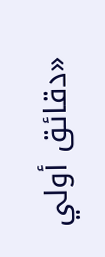«دقائق أولي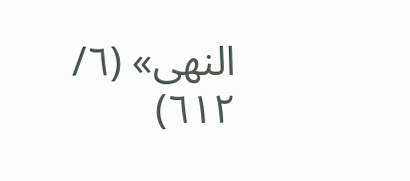النهى» (٦/ ٦١٢)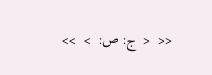<<  <  ج: ص:  >  >>